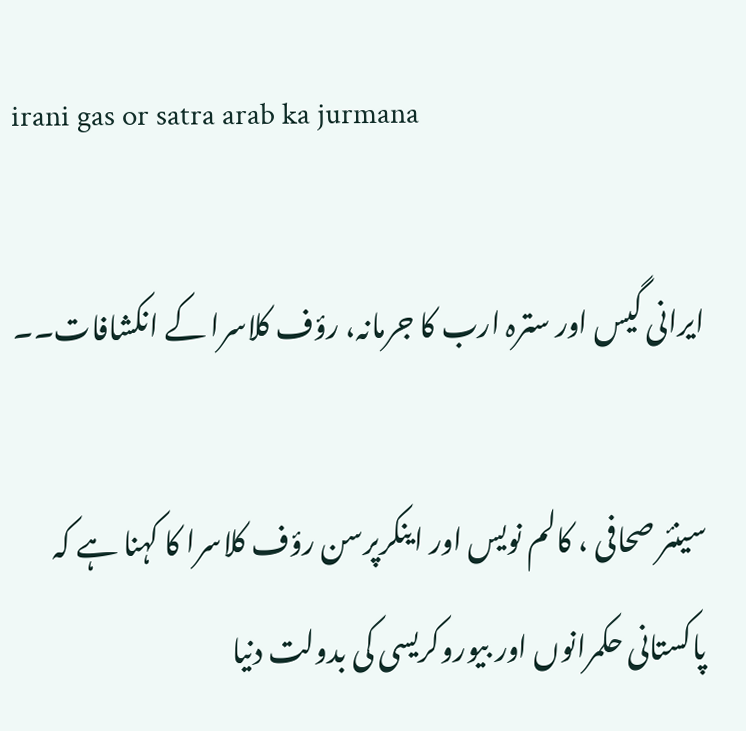irani gas or satra arab ka jurmana

ایرانی گیس اور سترہ ارب کا جرمانہ، رؤف کلاسرا کے انکشافات۔۔

سینئر صحافی ، کالم نویس اور اینکرپرسن رؤف کلاسرا کا کہنا ہے کہ پاکستانی حکمرانوں اور بیوروکریسی کی بدولت دنیا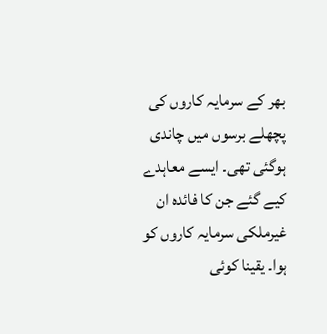بھر کے سرمایہ کاروں کی پچھلے برسوں میں چاندی ہوگئی تھی۔ ایسے معاہدے کیے گئے جن کا فائدہ ان غیرملکی سرمایہ کاروں کو ہوا۔ یقینا کوئی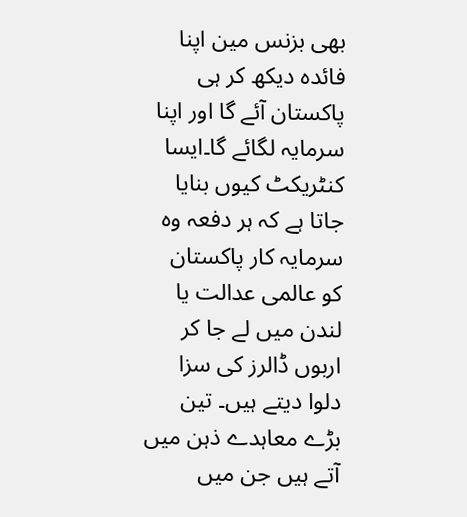بھی بزنس مین اپنا فائدہ دیکھ کر ہی پاکستان آئے گا اور اپنا سرمایہ لگائے گا۔ایسا کنٹریکٹ کیوں بنایا جاتا ہے کہ ہر دفعہ وہ سرمایہ کار پاکستان کو عالمی عدالت یا لندن میں لے جا کر اربوں ڈالرز کی سزا دلوا دیتے ہیں۔ تین بڑے معاہدے ذہن میں آتے ہیں جن میں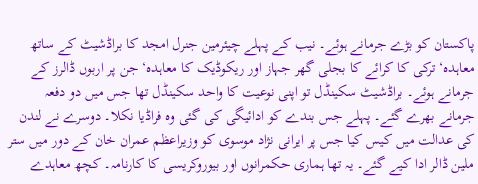پاکستان کو بڑے جرمانے ہوئے۔ نیب کے پہلے چیئرمین جنرل امجد کا براڈشیٹ کے ساتھ معاہدہ‘ ترکی کا کرائے کا بجلی گھر جہاز اور ریکوڈیک کا معاہدہ‘ جن پر اربوں ڈالرز کے جرمانے ہوئے۔ براڈشیٹ سکینڈل تو اپنی نوعیت کا واحد سکینڈل تھا جس میں دو دفعہ جرمانے بھرے گئے۔ پہلے جس بندے کو ادائیگی کی گئی وہ فراڈیا نکلا۔ دوسرے نے لندن کی عدالت میں کیس کیا جس پر ایرانی نژاد موسوی کو وزیراعظم عمران خان کے دور میں ستر ملین ڈالر ادا کیے گئے۔ یہ تھا ہماری حکمرانوں اور بیوروکریسی کا کارنامہ۔ کچھ معاہدے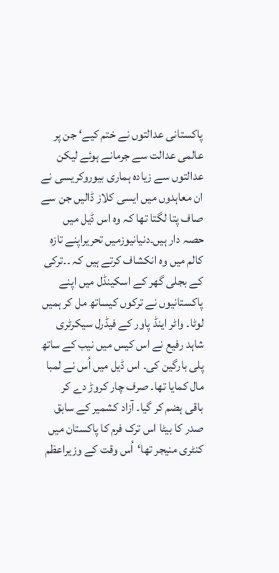پاکستانی عدالتوں نے ختم کیے‘ جن پر عالمی عدالت سے جرمانے ہوئے لیکن عدالتوں سے زیادہ ہماری بیوروکریسی نے ان معاہدوں میں ایسی کلاز ڈالیں جن سے صاف پتا لگتا تھا کہ وہ اس ڈیل میں حصہ دار ہیں۔دنیانیوزمیں تحریراپنے تازہ کالم میں وہ انکشاف کرتے ہیں کہ ۔۔ترکی کے بجلی گھر کے اسکینڈل میں اپنے پاکستانیوں نے ترکوں کیساتھ مل کر ہمیں لوٹا۔ واٹر اینڈ پاور کے فیڈرل سیکرٹری شاہد رفیع نے اس کیس میں نیب کے ساتھ پلی بارگین کی۔ اس ڈیل میں اُس نے لمبا مال کمایا تھا۔ صرف چار کروڑ دے کر باقی ہضم کر گیا۔ آزاد کشمیر کے سابق صدر کا بیٹا اس ترک فرم کا پاکستان میں کنٹری منیجر تھا‘اُس وقت کے وزیراعظم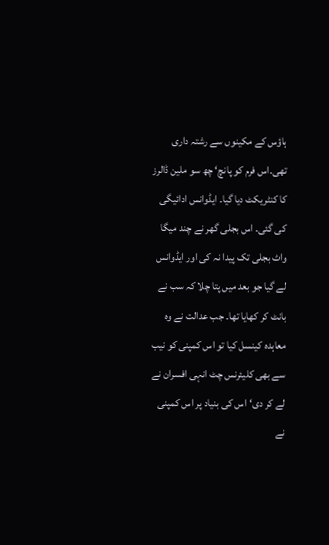ہاؤس کے مکینوں سے رشتہ داری تھی۔اس فرم کو پانچ‘ چھ سو ملین ڈالرز کا کنٹریکٹ دیا گیا۔ ایڈوانس ادائیگی کی گئی۔ اس بجلی گھر نے چند میگا واٹ بجلی تک پیدا نہ کی اور ایڈوانس لے گیا جو بعد میں پتا چلا کہ سب نے بانٹ کر کھایا تھا۔ جب عدالت نے وہ معاہدہ کینسل کیا تو اس کمپنی کو نیب سے بھی کلیئرنس چٹ انہی افسران نے لے کر دی‘اس کی بنیاد پر اس کمپنی نے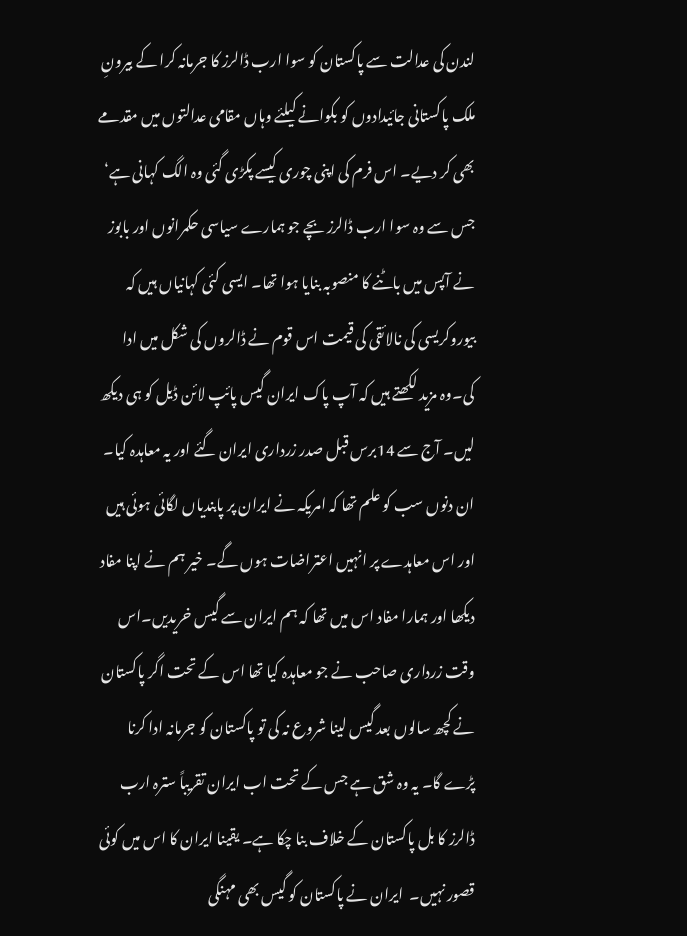لندن کی عدالت سے پاکستان کو سوا ارب ڈالرز کا جرمانہ کرا کے بیرونِ ملک پاکستانی جائیدادوں کو بکوانے کیلئے وہاں مقامی عدالتوں میں مقدمے بھی کر دیے۔ اس فرم کی اپنی چوری کیسے پکڑی گئی وہ الگ کہانی ہے‘ جس سے وہ سوا ارب ڈالرز بچے جو ہمارے سیاسی حکمرانوں اور بابوز نے آپس میں باٹنے کا منصوبہ بنایا ہوا تھا۔ ایسی کئی کہانیاں ہیں کہ بیوروکریسی کی نالائقی کی قیمت اس قوم نے ڈالروں کی شکل میں ادا کی۔وہ مزید لکھتے ہیں کہ آپ پاک ایران گیس پائپ لائن ڈیل کو ہی دیکھ لیں۔ آج سے 14برس قبل صدر زرداری ایران گئے اور یہ معاہدہ کیا۔ ان دنوں سب کو علم تھا کہ امریکہ نے ایران پر پابندیاں لگائی ہوئی ہیں اور اس معاہدے پر انہیں اعتراضات ہوں گے۔ خیر ہم نے اپنا مفاد دیکھا اور ہمارا مفاد اس میں تھا کہ ہم ایران سے گیس خریدیں۔اس وقت زرداری صاحب نے جو معاہدہ کیا تھا اس کے تحت اگر پاکستان نے کچھ سالوں بعد گیس لینا شروع نہ کی تو پاکستان کو جرمانہ ادا کرنا پڑے گا۔ یہ وہ شق ہے جس کے تحت اب ایران تقریباً سترہ ارب ڈالرز کا بل پاکستان کے خلاف بنا چکا ہے۔ یقینا ایران کا اس میں کوئی قصور نہیں۔  ایران نے پاکستان کو گیس بھی مہنگی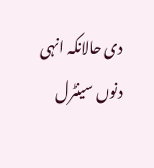دی حالانکہ انہی دنوں سینٹرل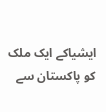ایشیاکے ایک ملک کو پاکستان سے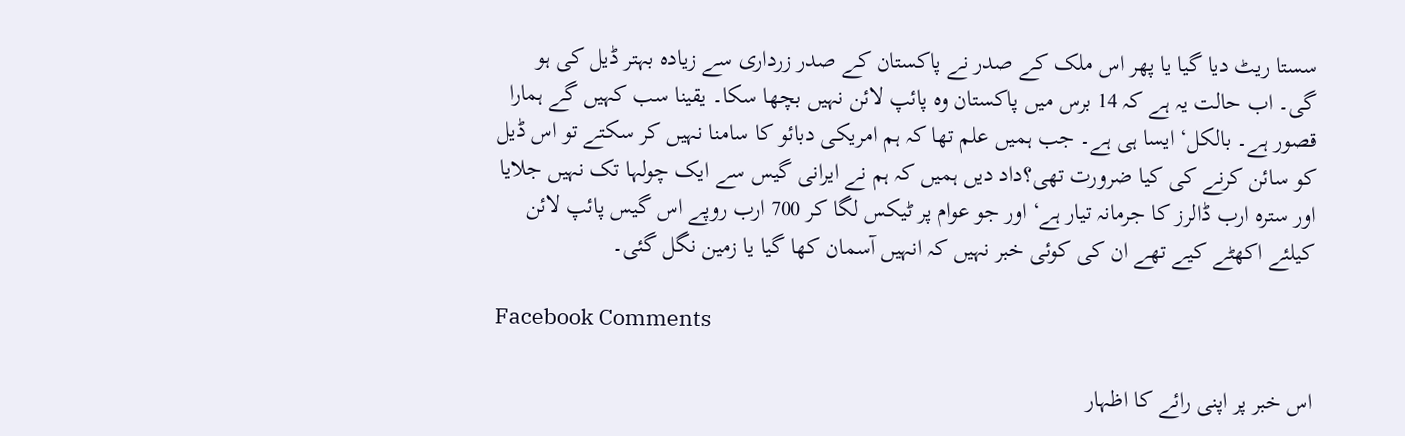سستا ریٹ دیا گیا یا پھر اس ملک کے صدر نے پاکستان کے صدر زرداری سے زیادہ بہتر ڈیل کی ہو گی۔ اب حالت یہ ہے کہ 14 برس میں پاکستان وہ پائپ لائن نہیں بچھا سکا۔ یقینا سب کہیں گے ہمارا قصور ہے۔ بالکل‘ ایسا ہی ہے۔ جب ہمیں علم تھا کہ ہم امریکی دبائو کا سامنا نہیں کر سکتے تو اس ڈیل کو سائن کرنے کی کیا ضرورت تھی؟داد دیں ہمیں کہ ہم نے ایرانی گیس سے ایک چولہا تک نہیں جلایا اور سترہ ارب ڈالرز کا جرمانہ تیار ہے‘ اور جو عوام پر ٹیکس لگا کر 700 ارب روپے اس گیس پائپ لائن کیلئے اکھٹے کیے تھے ان کی کوئی خبر نہیں کہ انہیں آسمان کھا گیا یا زمین نگل گئی۔

Facebook Comments

اس خبر پر اپنی رائے کا اظہار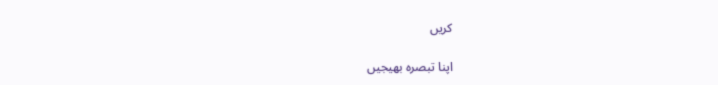کریں

اپنا تبصرہ بھیجیں